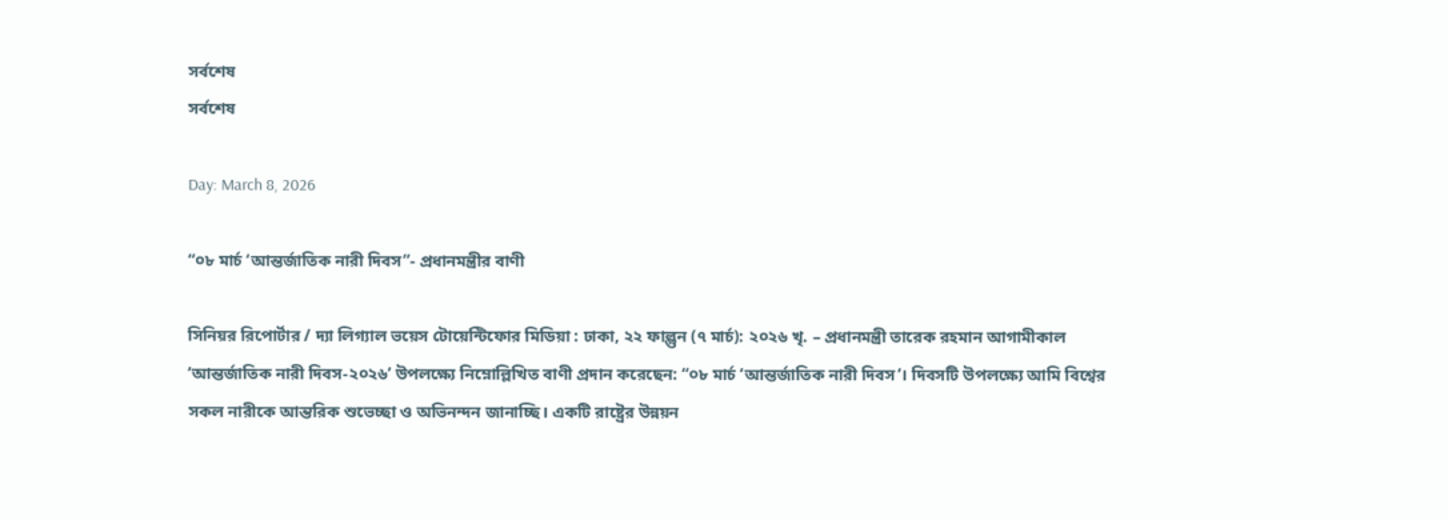সর্বশেষ
সর্বশেষ

Day: March 8, 2026

“০৮ মার্চ ‘আন্তর্জাতিক নারী দিবস”- প্রধানমন্ত্রীর বাণী

সিনিয়র রিপোর্টার / দ্যা লিগ্যাল ভয়েস টোয়েন্টিফোর মিডিয়া : ঢাকা, ২২ ফাল্গুন (৭ মার্চ): ২০২৬ খৃ. – প্রধানমন্ত্রী তারেক রহমান আগামীকাল ‘আন্তর্জাতিক নারী দিবস-২০২৬’ উপলক্ষ্যে নিম্নোল্লিখিত বাণী প্রদান করেছেন: “০৮ মার্চ ‘আন্তর্জাতিক নারী দিবস’। দিবসটি উপলক্ষ্যে আমি বিশ্বের সকল নারীকে আন্তরিক শুভেচ্ছা ও অভিনন্দন জানাচ্ছি। একটি রাষ্ট্রের উন্নয়ন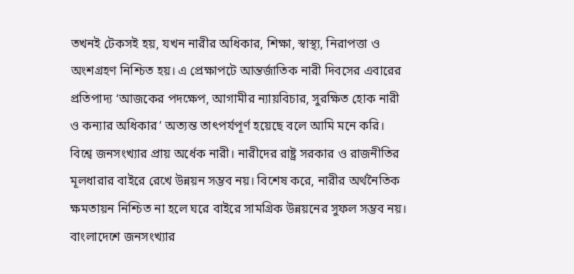তখনই টেকসই হয়, যখন নারীর অধিকার, শিক্ষা, স্বাস্থ্য, নিরাপত্তা ও অংশগ্রহণ নিশ্চিত হয়। এ প্রেক্ষাপটে আন্তর্জাতিক নারী দিবসের এবারের প্রতিপাদ্য ‘আজকের পদক্ষেপ, আগামীর ন্যায়বিচার, সুরক্ষিত হোক নারী ও কন্যার অধিকার’ অত্যন্ত তাৎপর্যপূর্ণ হয়েছে বলে আমি মনে করি। বিশ্বে জনসংখ্যার প্রায় অর্ধেক নারী। নারীদের রাষ্ট্র সরকার ও রাজনীতির মূলধারার বাইরে রেখে উন্নয়ন সম্ভব নয়। বিশেষ করে, নারীর অর্থনৈতিক ক্ষমতায়ন নিশ্চিত না হলে ঘরে বাইরে সামগ্রিক উন্নয়নের সুফল সম্ভব নয়। বাংলাদেশে জনসংখ্যার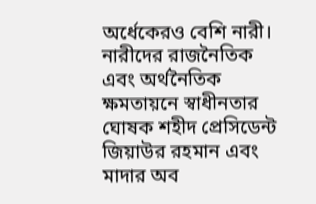অর্ধেকেরও বেশি নারী। নারীদের রাজনৈতিক এবং অর্থনৈতিক ক্ষমতায়নে স্বাধীনতার ঘোষক শহীদ প্রেসিডেন্ট জিয়াউর রহমান এবং মাদার অব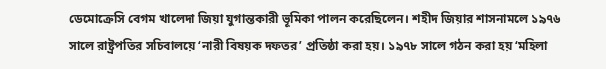ডেমোক্রেসি বেগম খালেদা জিয়া যুগান্তকারী ভূমিকা পালন করেছিলেন। শহীদ জিয়ার শাসনামলে ১৯৭৬ সালে রাষ্ট্রপতির সচিবালয়ে ‘নারী বিষয়ক দফতর’ প্রতিষ্ঠা করা হয়। ১৯৭৮ সালে গঠন করা হয় ‘মহিলা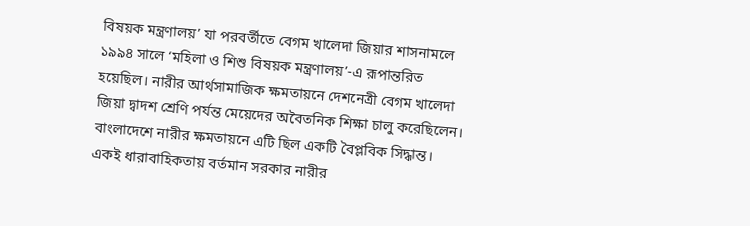বিষয়ক মন্ত্রণালয়’ যা পরবর্তীতে বেগম খালেদা জিয়ার শাসনামলে ১৯৯৪ সালে ‘মহিলা ও শিশু বিষয়ক মন্ত্রণালয়’-এ রূপান্তরিত হয়েছিল। নারীর আর্থসামাজিক ক্ষমতায়নে দেশনেত্রী বেগম খালেদা জিয়া দ্বাদশ শ্রেণি পর্যন্ত মেয়েদের অবৈতনিক শিক্ষা চালু করেছিলেন। বাংলাদেশে নারীর ক্ষমতায়নে এটি ছিল একটি বৈপ্লবিক সিদ্ধান্ত। একই ধারাবাহিকতায় বর্তমান সরকার নারীর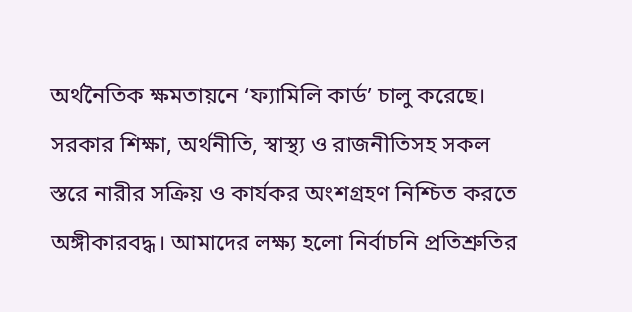অর্থনৈতিক ক্ষমতায়নে ‘ফ্যামিলি কার্ড’ চালু করেছে। সরকার শিক্ষা, অর্থনীতি, স্বাস্থ্য ও রাজনীতিসহ সকল স্তরে নারীর সক্রিয় ও কার্যকর অংশগ্রহণ নিশ্চিত করতে অঙ্গীকারবদ্ধ। আমাদের লক্ষ্য হলো নির্বাচনি প্রতিশ্রুতির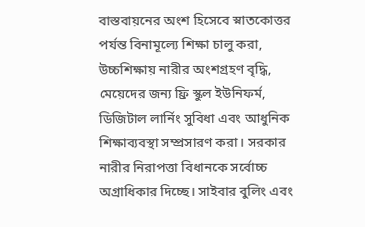বাস্তবায়নের অংশ হিসেবে স্নাতকোত্তর পর্যন্ত বিনামূল্যে শিক্ষা চালু করা, উচ্চশিক্ষায় নারীর অংশগ্রহণ বৃদ্ধি, মেয়েদের জন্য ফ্রি স্কুল ইউনিফর্ম, ডিজিটাল লার্নিং সুবিধা এবং আধুনিক শিক্ষাব্যবস্থা সম্প্রসারণ করা। সরকার নারীর নিরাপত্তা বিধানকে সর্বোচ্চ অগ্রাধিকার দিচ্ছে। সাইবার বুলিং এবং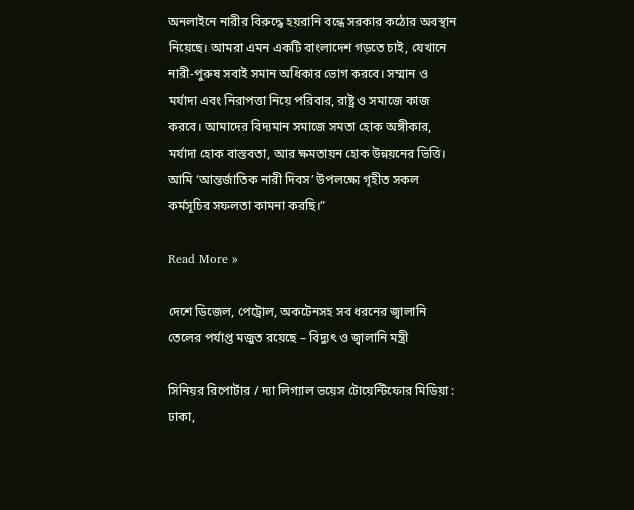অনলাইনে নারীর বিরুদ্ধে হয়রানি বন্ধে সরকার কঠোর অবস্থান নিয়েছে। আমরা এমন একটি বাংলাদেশ গড়তে চাই, যেখানে নারী-পুরুষ সবাই সমান অধিকার ভোগ করবে। সম্মান ও মর্যাদা এবং নিরাপত্তা নিয়ে পরিবার, রাষ্ট্র ও সমাজে কাজ করবে। আমাদের বিদ্যমান সমাজে সমতা হোক অঙ্গীকার, মর্যাদা হোক বাস্তবতা, আর ক্ষমতায়ন হোক উন্নয়নের ভিত্তি। আমি ‘আন্তর্জাতিক নারী দিবস’ উপলক্ষ্যে গৃহীত সকল কর্মসূচির সফলতা কামনা করছি।”

Read More »

দেশে ডিজেল, পেট্রোল, অকটেনসহ সব ধরনের জ্বালানি তেলের পর্যাপ্ত মজুত রয়েছে – বিদ্যুৎ ও জ্বালানি মন্ত্রী

সিনিয়র রিপোর্টার / দ্যা লিগ্যাল ভয়েস টোয়েন্টিফোর মিডিয়া : ঢাকা,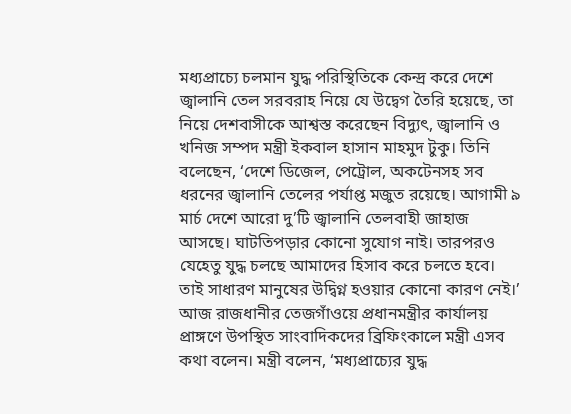মধ্যপ্রাচ্যে চলমান যুদ্ধ পরিস্থিতিকে কেন্দ্র করে দেশে জ্বালানি তেল সরবরাহ নিয়ে যে উদ্বেগ তৈরি হয়েছে, তা নিয়ে দেশবাসীকে আশ্বস্ত করেছেন বিদ্যুৎ, জ্বালানি ও খনিজ সম্পদ মন্ত্রী ইকবাল হাসান মাহমুদ টুকু। তিনি বলেছেন, ‘দেশে ডিজেল, পেট্রোল, অকটেনসহ সব ধরনের জ্বালানি তেলের পর্যাপ্ত মজুত রয়েছে। আগামী ৯ মার্চ দেশে আরো দু’টি জ্বালানি তেলবাহী জাহাজ আসছে। ঘাটতিপড়ার কোনো সুযোগ নাই। তারপরও যেহেতু যুদ্ধ চলছে আমাদের হিসাব করে চলতে হবে। তাই সাধারণ মানুষের উদ্বিগ্ন হওয়ার কোনো কারণ নেই।’ আজ রাজধানীর তেজগাঁওয়ে প্রধানমন্ত্রীর কার্যালয় প্রাঙ্গণে উপস্থিত সাংবাদিকদের ব্রিফিংকালে মন্ত্রী এসব কথা বলেন। মন্ত্রী বলেন, ‘মধ্যপ্রাচ্যের যুদ্ধ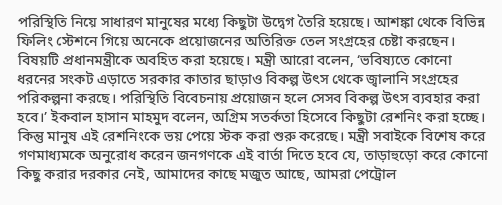পরিস্থিতি নিয়ে সাধারণ মানুষের মধ্যে কিছুটা উদ্বেগ তৈরি হয়েছে। আশঙ্কা থেকে বিভিন্ন ফিলিং স্টেশনে গিয়ে অনেকে প্রয়োজনের অতিরিক্ত তেল সংগ্রহের চেষ্টা করছেন। বিষয়টি প্রধানমন্ত্রীকে অবহিত করা হয়েছে। মন্ত্রী আরো বলেন, ‘ভবিষ্যতে কোনো ধরনের সংকট এড়াতে সরকার কাতার ছাড়াও বিকল্প উৎস থেকে জ্বালানি সংগ্রহের পরিকল্পনা করছে। পরিস্থিতি বিবেচনায় প্রয়োজন হলে সেসব বিকল্প উৎস ব্যবহার করা হবে।’ ইকবাল হাসান মাহমুদ বলেন, অগ্রিম সতর্কতা হিসেবে কিছুটা রেশনিং করা হচ্ছে। কিন্তু মানুষ এই রেশনিংকে ভয় পেয়ে স্টক করা শুরু করেছে। মন্ত্রী সবাইকে বিশেষ করে গণমাধ্যমকে অনুরোধ করেন জনগণকে এই বার্তা দিতে হবে যে, তাড়াহুড়ো করে কোনো কিছু করার দরকার নেই, আমাদের কাছে মজুত আছে, আমরা পেট্রোল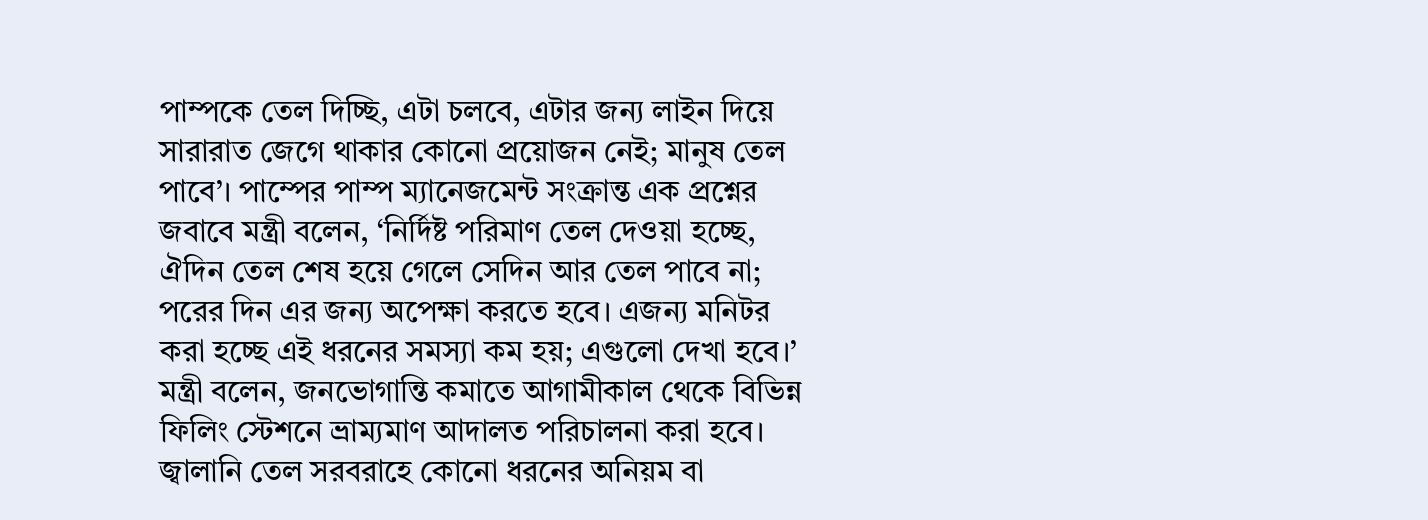পাম্পকে তেল দিচ্ছি, এটা চলবে, এটার জন্য লাইন দিয়ে সারারাত জেগে থাকার কোনো প্রয়োজন নেই; মানুষ তেল পাবে’। পাম্পের পাম্প ম্যানেজমেন্ট সংক্রান্ত এক প্রশ্নের জবাবে মন্ত্রী বলেন, ‘নির্দিষ্ট পরিমাণ তেল দেওয়া হচ্ছে, ঐদিন তেল শেষ হয়ে গেলে সেদিন আর তেল পাবে না; পরের দিন এর জন্য অপেক্ষা করতে হবে। এজন্য মনিটর করা হচ্ছে এই ধরনের সমস্যা কম হয়; এগুলো দেখা হবে।’ মন্ত্রী বলেন, জনভোগান্তি কমাতে আগামীকাল থেকে বিভিন্ন ফিলিং স্টেশনে ভ্রাম্যমাণ আদালত পরিচালনা করা হবে। জ্বালানি তেল সরবরাহে কোনো ধরনের অনিয়ম বা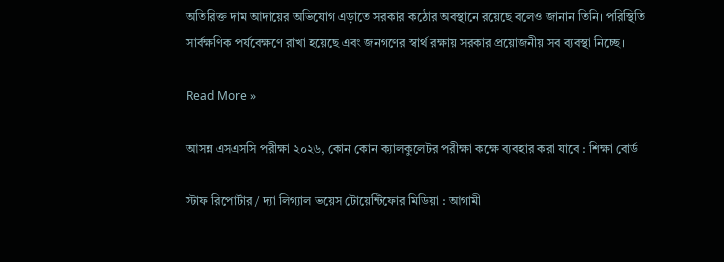অতিরিক্ত দাম আদায়ের অভিযোগ এড়াতে সরকার কঠোর অবস্থানে রয়েছে বলেও জানান তিনি। পরিস্থিতি সার্বক্ষণিক পর্যবেক্ষণে রাখা হয়েছে এবং জনগণের স্বার্থ রক্ষায় সরকার প্রয়োজনীয় সব ব্যবস্থা নিচ্ছে।

Read More »

আসন্ন এসএসসি পরীক্ষা ২০২৬, কোন কোন ক্যালকুলেটর পরীক্ষা কক্ষে ব্যবহার করা যাবে : শিক্ষা বোর্ড

স্টাফ রিপোর্টার / দ্যা লিগ্যাল ভয়েস টোয়েন্টিফোর মিডিয়া : আগামী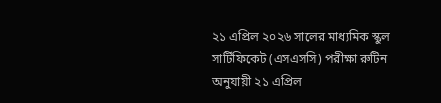২১ এপ্রিল ২০২৬ সালের মাধ্যমিক স্কুল সার্টিফিকেট (এসএসসি) পরীক্ষা রুটিন অনুযায়ী ২১ এপ্রিল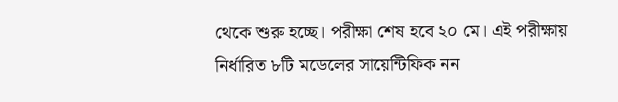থেকে শুরু হচ্ছে। পরীক্ষা শেষ হবে ২০ মে। এই পরীক্ষায় নির্ধারিত ৮টি মডেলের সায়েন্টিফিক নন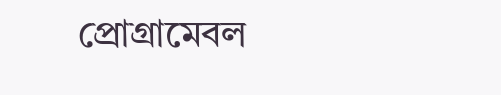প্রোগ্রামেবল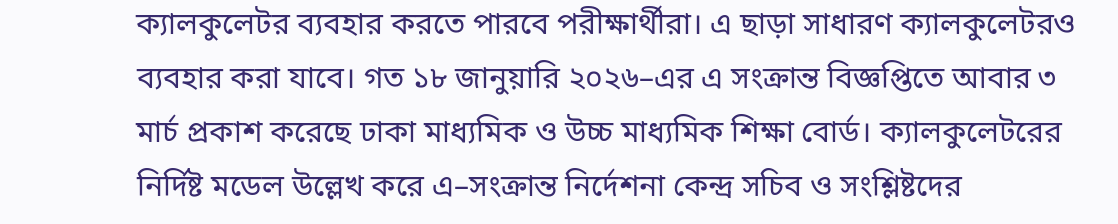ক্যালকুলেটর ব্যবহার করতে পারবে পরীক্ষার্থীরা। এ ছাড়া সাধারণ ক্যালকুলেটরও ব্যবহার করা যাবে। গত ১৮ জানুয়ারি ২০২৬–এর এ সংক্রান্ত বিজ্ঞপ্তিতে আবার ৩ মার্চ প্রকাশ করেছে ঢাকা মাধ্যমিক ও উচ্চ মাধ্যমিক শিক্ষা বোর্ড। ক্যালকুলেটরের নির্দিষ্ট মডেল উল্লেখ করে এ–সংক্রান্ত নির্দেশনা কেন্দ্র সচিব ও সংশ্লিষ্টদের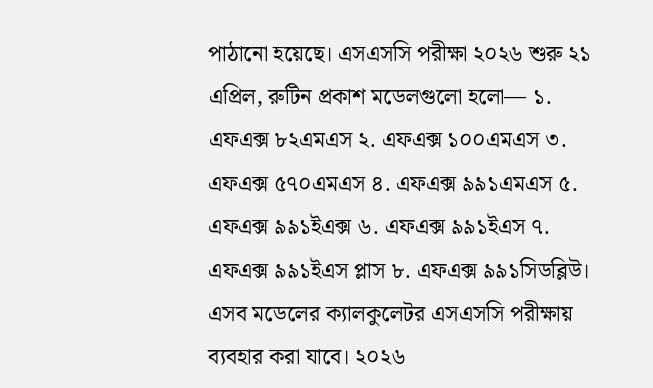পাঠানো হয়েছে। এসএসসি পরীক্ষা ২০২৬ শুরু ২১ এপ্রিল, রুটিন প্রকাশ মডেলগুলো হলো— ১. এফএক্স ৮২এমএস ২. এফএক্স ১০০এমএস ৩. এফএক্স ৫৭০এমএস ৪. এফএক্স ৯৯১এমএস ৫. এফএক্স ৯৯১ইএক্স ৬. এফএক্স ৯৯১ইএস ৭. এফএক্স ৯৯১ইএস প্লাস ৮. এফএক্স ৯৯১সিডব্লিউ। এসব মডেলের ক্যালকুলেটর এসএসসি পরীক্ষায় ব্যবহার করা যাবে। ২০২৬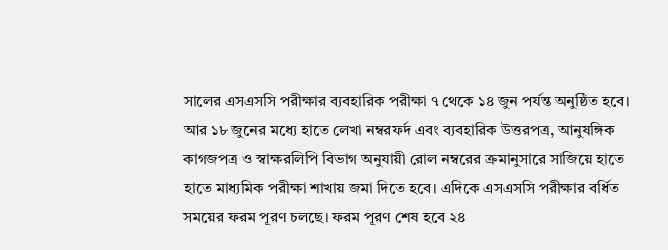সালের এসএসসি পরীক্ষার ব্যবহারিক পরীক্ষা ৭ থেকে ১৪ জুন পর্যন্ত অনুষ্ঠিত হবে। আর ১৮ জুনের মধ্যে হাতে লেখা নম্বরফর্দ এবং ব্যবহারিক উত্তরপত্র, আনুষঙ্গিক কাগজপত্র ও স্বাক্ষরলিপি বিভাগ অনুযায়ী রোল নম্বরের ক্রমানুসারে সাজিয়ে হাতে হাতে মাধ্যমিক পরীক্ষা শাখায় জমা দিতে হবে। এদিকে এসএসসি পরীক্ষার বর্ধিত সময়ের ফরম পূরণ চলছে। ফরম পূরণ শেষ হবে ২৪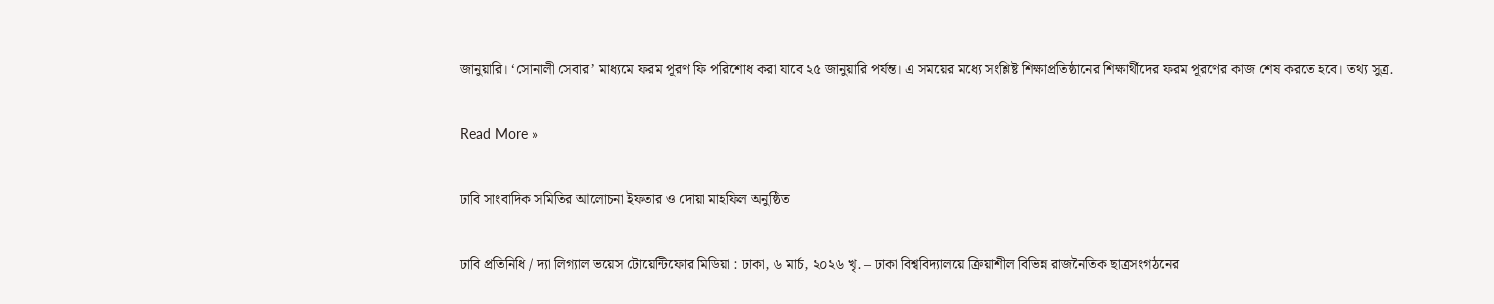জানুয়ারি। ‘সোনালী সেবার’ মাধ্যমে ফরম পূরণ ফি পরিশোধ করা যাবে ২৫ জানুয়ারি পর্যন্ত। এ সময়ের মধ্যে সংশ্লিষ্ট শিক্ষাপ্রতিষ্ঠানের শিক্ষার্থীদের ফরম পূরণের কাজ শেষ করতে হবে। তথ্য সুত্র.

Read More »

ঢাবি সাংবাদিক সমিতির আলোচনা ইফতার ও দোয়া মাহফিল অনুষ্ঠিত

ঢাবি প্রতিনিধি / দ্যা লিগ্যাল ভয়েস টোয়েন্টিফোর মিডিয়া : ঢাকা, ৬ মার্চ, ২০২৬ খৃ. – ঢাকা বিশ্ববিদ্যালয়ে ক্রিয়াশীল বিভিন্ন রাজনৈতিক ছাত্রসংগঠনের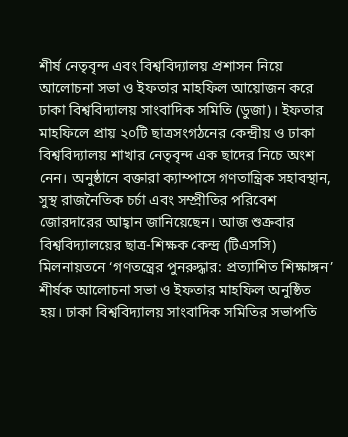শীর্ষ নেতৃবৃন্দ এবং বিশ্ববিদ্যালয় প্রশাসন নিয়ে আলোচনা সভা ও ইফতার মাহফিল আয়োজন করে ঢাকা বিশ্ববিদ্যালয় সাংবাদিক সমিতি (ডুজা)। ইফতার মাহফিলে প্রায় ২০টি ছাত্রসংগঠনের কেন্দ্রীয় ও ঢাকা বিশ্ববিদ্যালয় শাখার নেতৃবৃন্দ এক ছাদের নিচে অংশ নেন। অনুষ্ঠানে বক্তারা ক্যাম্পাসে গণতান্ত্রিক সহাবস্থান, সুস্থ রাজনৈতিক চর্চা এবং সম্প্রীতির পরিবেশ জোরদারের আহ্বান জানিয়েছেন। আজ শুক্রবার বিশ্ববিদ্যালয়ের ছাত্র-শিক্ষক কেন্দ্র (টিএসসি) মিলনায়তনে ‘গণতন্ত্রের পুনরুদ্ধার: প্রত্যাশিত শিক্ষাঙ্গন’ শীর্ষক আলোচনা সভা ও ইফতার মাহফিল অনুষ্ঠিত হয়। ঢাকা বিশ্ববিদ্যালয় সাংবাদিক সমিতির সভাপতি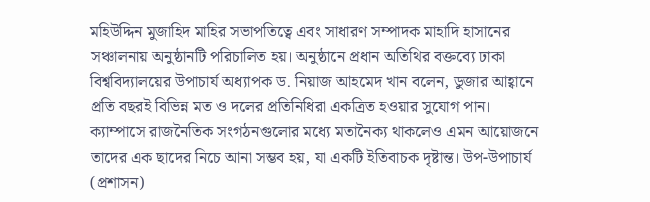মহিউদ্দিন মুজাহিদ মাহির সভাপতিত্বে এবং সাধারণ সম্পাদক মাহাদি হাসানের সঞ্চালনায় অনুষ্ঠানটি পরিচালিত হয়। অনুষ্ঠানে প্রধান অতিথির বক্তব্যে ঢাকা বিশ্ববিদ্যালয়ের উপাচার্য অধ্যাপক ড. নিয়াজ আহমেদ খান বলেন, ডুজার আহ্বানে প্রতি বছরই বিভিন্ন মত ও দলের প্রতিনিধিরা একত্রিত হওয়ার সুযোগ পান। ক্যাম্পাসে রাজনৈতিক সংগঠনগুলোর মধ্যে মতানৈক্য থাকলেও এমন আয়োজনে তাদের এক ছাদের নিচে আনা সম্ভব হয়, যা একটি ইতিবাচক দৃষ্টান্ত। উপ-উপাচার্য (প্রশাসন)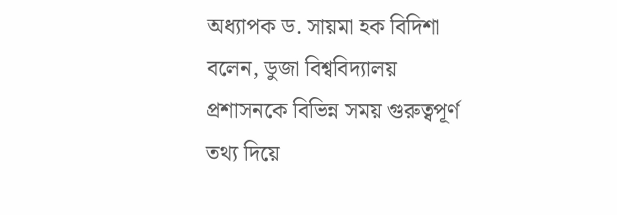অধ্যাপক ড. সায়মা হক বিদিশা বলেন, ডুজা বিশ্ববিদ্যালয় প্রশাসনকে বিভিন্ন সময় গুরুত্বপূর্ণ তথ্য দিয়ে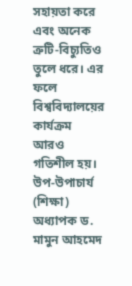সহায়তা করে এবং অনেক ত্রুটি-বিচ্যুতিও তুলে ধরে। এর ফলে বিশ্ববিদ্যালয়ের কার্যক্রম আরও গতিশীল হয়। উপ-উপাচার্য (শিক্ষা) অধ্যাপক ড. মামুন আহমেদ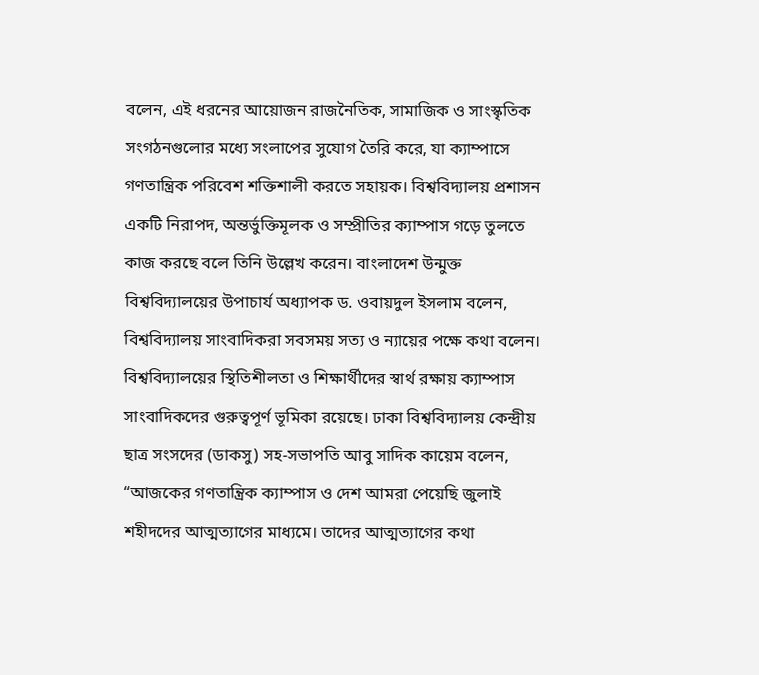বলেন, এই ধরনের আয়োজন রাজনৈতিক, সামাজিক ও সাংস্কৃতিক সংগঠনগুলোর মধ্যে সংলাপের সুযোগ তৈরি করে, যা ক্যাম্পাসে গণতান্ত্রিক পরিবেশ শক্তিশালী করতে সহায়ক। বিশ্ববিদ্যালয় প্রশাসন একটি নিরাপদ, অন্তর্ভুক্তিমূলক ও সম্প্রীতির ক্যাম্পাস গড়ে তুলতে কাজ করছে বলে তিনি উল্লেখ করেন। বাংলাদেশ উন্মুক্ত বিশ্ববিদ্যালয়ের উপাচার্য অধ্যাপক ড. ওবায়দুল ইসলাম বলেন, বিশ্ববিদ্যালয় সাংবাদিকরা সবসময় সত্য ও ন্যায়ের পক্ষে কথা বলেন। বিশ্ববিদ্যালয়ের স্থিতিশীলতা ও শিক্ষার্থীদের স্বার্থ রক্ষায় ক্যাম্পাস সাংবাদিকদের গুরুত্বপূর্ণ ভূমিকা রয়েছে। ঢাকা বিশ্ববিদ্যালয় কেন্দ্রীয় ছাত্র সংসদের (ডাকসু) সহ-সভাপতি আবু সাদিক কায়েম বলেন, “আজকের গণতান্ত্রিক ক্যাম্পাস ও দেশ আমরা পেয়েছি জুলাই শহীদদের আত্মত্যাগের মাধ্যমে। তাদের আত্মত্যাগের কথা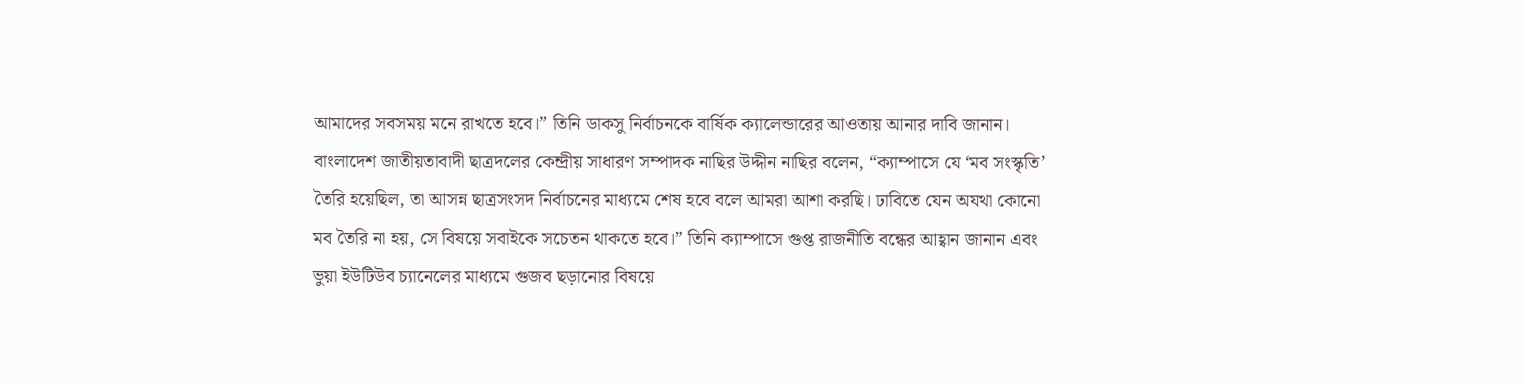আমাদের সবসময় মনে রাখতে হবে।” তিনি ডাকসু নির্বাচনকে বার্ষিক ক্যালেন্ডারের আওতায় আনার দাবি জানান। বাংলাদেশ জাতীয়তাবাদী ছাত্রদলের কেন্দ্রীয় সাধারণ সম্পাদক নাছির উদ্দীন নাছির বলেন, “ক্যাম্পাসে যে ‘মব সংস্কৃতি’ তৈরি হয়েছিল, তা আসন্ন ছাত্রসংসদ নির্বাচনের মাধ্যমে শেষ হবে বলে আমরা আশা করছি। ঢাবিতে যেন অযথা কোনো মব তৈরি না হয়, সে বিষয়ে সবাইকে সচেতন থাকতে হবে।” তিনি ক্যাম্পাসে গুপ্ত রাজনীতি বন্ধের আহ্বান জানান এবং ভুয়া ইউটিউব চ্যানেলের মাধ্যমে গুজব ছড়ানোর বিষয়ে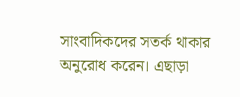সাংবাদিকদের সতর্ক থাকার অনুরোধ করেন। এছাড়া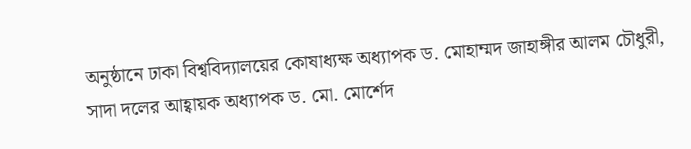অনুষ্ঠানে ঢাকা বিশ্ববিদ্যালয়ের কোষাধ্যক্ষ অধ্যাপক ড. মোহাম্মদ জাহাঙ্গীর আলম চৌধুরী, সাদা দলের আহ্বায়ক অধ্যাপক ড. মো. মোর্শেদ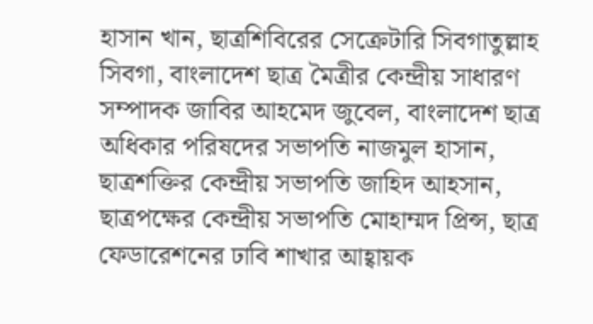হাসান খান, ছাত্রশিবিরের সেক্রেটারি সিবগাতুল্লাহ সিবগা, বাংলাদেশ ছাত্র মৈত্রীর কেন্দ্রীয় সাধারণ সম্পাদক জাবির আহমেদ জুবেল, বাংলাদেশ ছাত্র অধিকার পরিষদের সভাপতি নাজমুল হাসান, ছাত্রশক্তির কেন্দ্রীয় সভাপতি জাহিদ আহসান, ছাত্রপক্ষের কেন্দ্রীয় সভাপতি মোহাম্মদ প্রিন্স, ছাত্র ফেডারেশনের ঢাবি শাখার আহ্বায়ক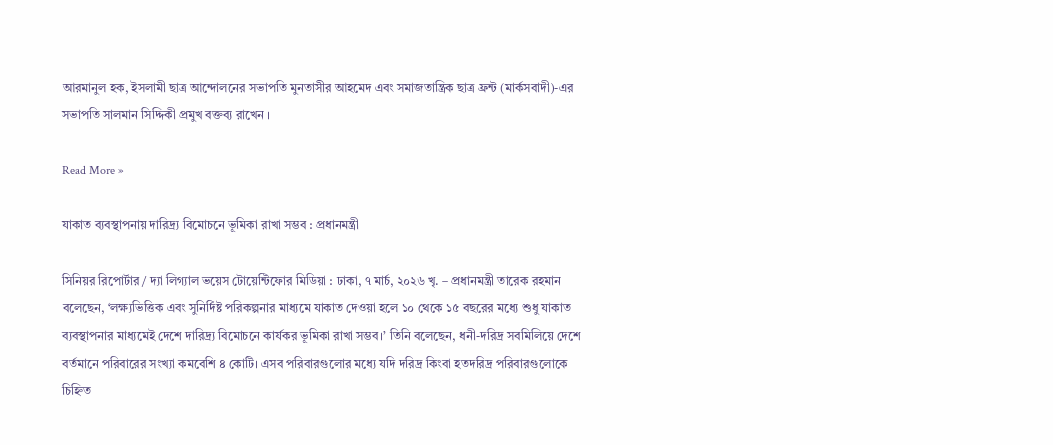আরমানুল হক, ইসলামী ছাত্র আন্দোলনের সভাপতি মুনতাসীর আহমেদ এবং সমাজতান্ত্রিক ছাত্র ফ্রন্ট (মার্কসবাদী)-এর সভাপতি সালমান সিদ্দিকী প্রমুখ বক্তব্য রাখেন ।

Read More »

যাকাত ব্যবস্থাপনায় দারিদ্র্য বিমোচনে ভূমিকা রাখা সম্ভব : প্রধানমন্ত্রী

সিনিয়র রিপোর্টার / দ্যা লিগ্যাল ভয়েস টোয়েন্টিফোর মিডিয়া : ঢাকা, ৭ মার্চ, ২০২৬ খৃ. – প্রধানমন্ত্রী তারেক রহমান বলেছেন, ‘লক্ষ্যভিত্তিক এবং সুনির্দিষ্ট পরিকল্পনার মাধ্যমে যাকাত দেওয়া হলে ১০ থেকে ১৫ বছরের মধ্যে শুধু যাকাত ব্যবস্থাপনার মাধ্যমেই দেশে দারিদ্র্য বিমোচনে কার্যকর ভূমিকা রাখা সম্ভব।’ তিনি বলেছেন, ধনী-দরিদ্র সবমিলিয়ে দেশে বর্তমানে পরিবারের সংখ্যা কমবেশি ৪ কোটি। এসব পরিবারগুলোর মধ্যে যদি দরিদ্র কিংবা হতদরিদ্র পরিবারগুলোকে চিহ্নিত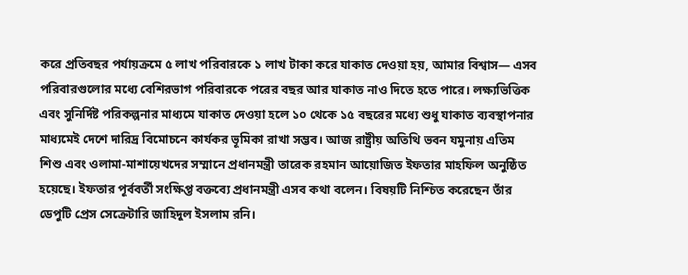করে প্রতিবছর পর্যায়ক্রমে ৫ লাখ পরিবারকে ১ লাখ টাকা করে যাকাত দেওয়া হয়, আমার বিশ্বাস— এসব পরিবারগুলোর মধ্যে বেশিরভাগ পরিবারকে পরের বছর আর যাকাত নাও দিতে হতে পারে। লক্ষ্যভিত্তিক এবং সুনির্দিষ্ট পরিকল্পনার মাধ্যমে যাকাত দেওয়া হলে ১০ থেকে ১৫ বছরের মধ্যে শুধু যাকাত ব্যবস্থাপনার মাধ্যমেই দেশে দারিদ্র বিমোচনে কার্যকর ভূমিকা রাখা সম্ভব। আজ রাষ্ট্রীয় অতিথি ভবন যমুনায় এতিম শিশু এবং ওলামা-মাশায়েখদের সম্মানে প্রধানমন্ত্রী তারেক রহমান আয়োজিত ইফতার মাহফিল অনুষ্ঠিত হয়েছে। ইফতার পূর্ববর্তী সংক্ষিপ্ত বক্তব্যে প্রধানমন্ত্রী এসব কথা বলেন। বিষয়টি নিশ্চিত করেছেন তাঁর ডেপুটি প্রেস সেক্রেটারি জাহিদুল ইসলাম রনি।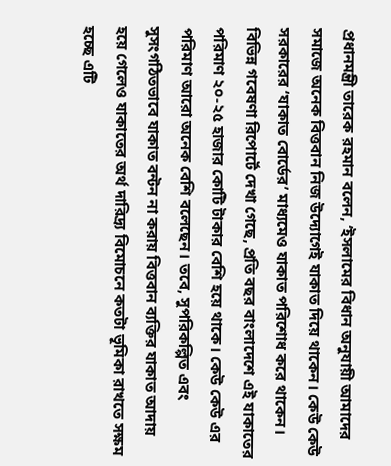প্রধানমন্ত্রী তারেক রহমান বলেন, ‘ইসলামের বিধান অনুযায়ী আমাদের সমাজে অনেক বিত্তবান নিজ উদ্যোগেই যাকাত দিয়ে থাকেন। কেউ কেউ সরকারের ‘যাকাত বোর্ডের’ মাধ্যমেও যাকাত পরিশোধ করে থাকেন। বিভিন্ন গবেষণা রিপোর্টে দেখা গেছে, প্রতি বছর বাংলাদেশে এই যাকাতের পরিমাণ ২০-২৫ হাজার কোটি টাকার বেশি হয়ে থাকে। কেউ কেউ এর পরিমাণ আরো অনেক বেশি বলেছেন। তবে, সুপরিকল্পিত এবং সুসংগঠিতভাবে যাকাত বন্টন না করায় বিত্তবান ব্যক্তির যাকাত আদায় হয়ে গেলেও যাকাতের অর্থ দারিদ্র্য বিমোচনে কতটা ভূমিকা রাখতে সক্ষম হচ্ছে এটি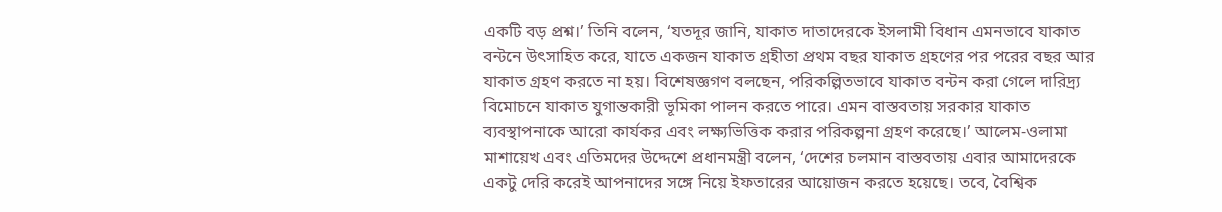একটি বড় প্রশ্ন।’ তিনি বলেন, ‘যতদূর জানি, যাকাত দাতাদেরকে ইসলামী বিধান এমনভাবে যাকাত বন্টনে উৎসাহিত করে, যাতে একজন যাকাত গ্রহীতা প্রথম বছর যাকাত গ্রহণের পর পরের বছর আর যাকাত গ্রহণ করতে না হয়। বিশেষজ্ঞগণ বলছেন, পরিকল্পিতভাবে যাকাত বন্টন করা গেলে দারিদ্র্য বিমোচনে যাকাত যুগান্তকারী ভূমিকা পালন করতে পারে। এমন বাস্তবতায় সরকার যাকাত ব্যবস্থাপনাকে আরো কার্যকর এবং লক্ষ্যভিত্তিক করার পরিকল্পনা গ্রহণ করেছে।’ আলেম-ওলামা মাশায়েখ এবং এতিমদের উদ্দেশে প্রধানমন্ত্রী বলেন, ‘দেশের চলমান বাস্তবতায় এবার আমাদেরকে একটু দেরি করেই আপনাদের সঙ্গে নিয়ে ইফতারের আয়োজন করতে হয়েছে। তবে, বৈশ্বিক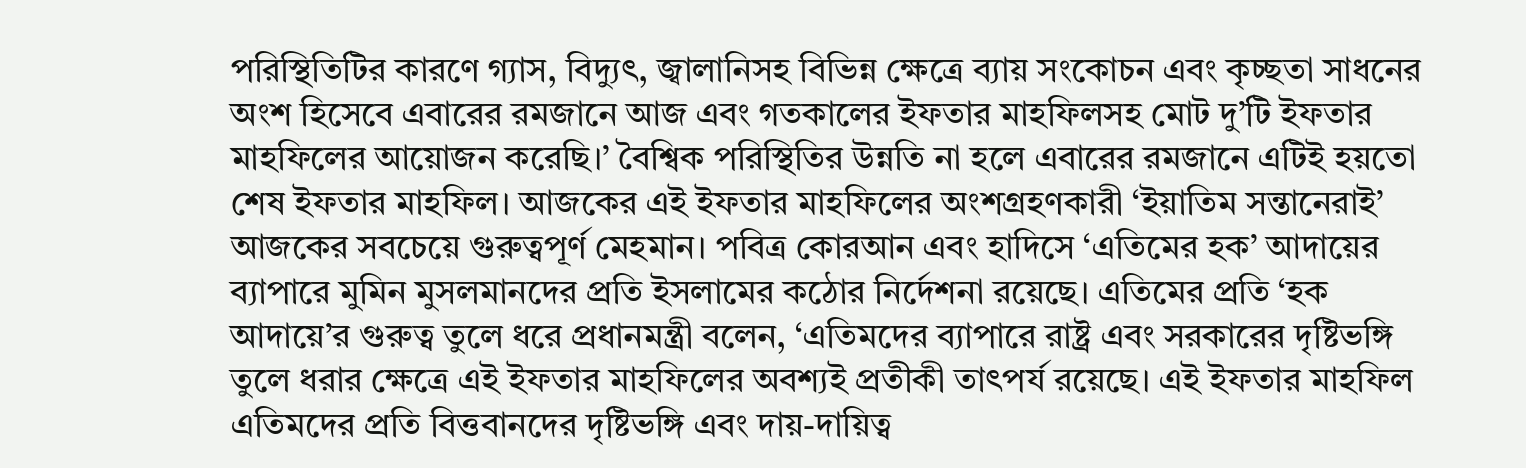পরিস্থিতিটির কারণে গ্যাস, বিদ্যুৎ, জ্বালানিসহ বিভিন্ন ক্ষেত্রে ব্যায় সংকোচন এবং কৃচ্ছতা সাধনের অংশ হিসেবে এবারের রমজানে আজ এবং গতকালের ইফতার মাহফিলসহ মোট দু’টি ইফতার মাহফিলের আয়োজন করেছি।’ বৈশ্বিক পরিস্থিতির উন্নতি না হলে এবারের রমজানে এটিই হয়তো শেষ ইফতার মাহফিল। আজকের এই ইফতার মাহফিলের অংশগ্রহণকারী ‘ইয়াতিম সন্তানেরাই’ আজকের সবচেয়ে গুরুত্বপূর্ণ মেহমান। পবিত্র কোরআন এবং হাদিসে ‘এতিমের হক’ আদায়ের ব্যাপারে মুমিন মুসলমানদের প্রতি ইসলামের কঠোর নির্দেশনা রয়েছে। এতিমের প্রতি ‘হক আদায়ে’র গুরুত্ব তুলে ধরে প্রধানমন্ত্রী বলেন, ‘এতিমদের ব্যাপারে রাষ্ট্র এবং সরকারের দৃষ্টিভঙ্গি তুলে ধরার ক্ষেত্রে এই ইফতার মাহফিলের অবশ্যই প্রতীকী তাৎপর্য রয়েছে। এই ইফতার মাহফিল এতিমদের প্রতি বিত্তবানদের দৃষ্টিভঙ্গি এবং দায়-দায়িত্ব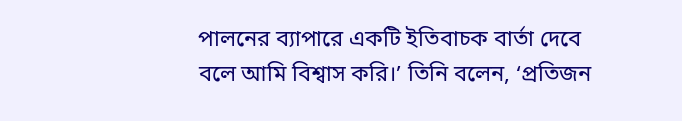পালনের ব্যাপারে একটি ইতিবাচক বার্তা দেবে বলে আমি বিশ্বাস করি।’ তিনি বলেন, ‘প্রতিজন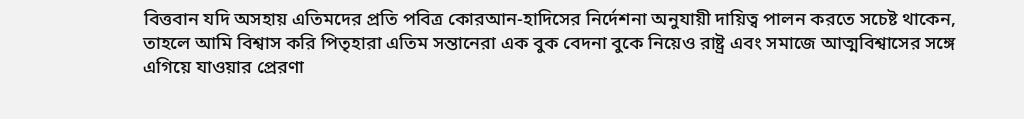বিত্তবান যদি অসহায় এতিমদের প্রতি পবিত্র কোরআন-হাদিসের নির্দেশনা অনুযায়ী দায়িত্ব পালন করতে সচেষ্ট থাকেন, তাহলে আমি বিশ্বাস করি পিতৃহারা এতিম সন্তানেরা এক বুক বেদনা বুকে নিয়েও রাষ্ট্র এবং সমাজে আত্মবিশ্বাসের সঙ্গে এগিয়ে যাওয়ার প্রেরণা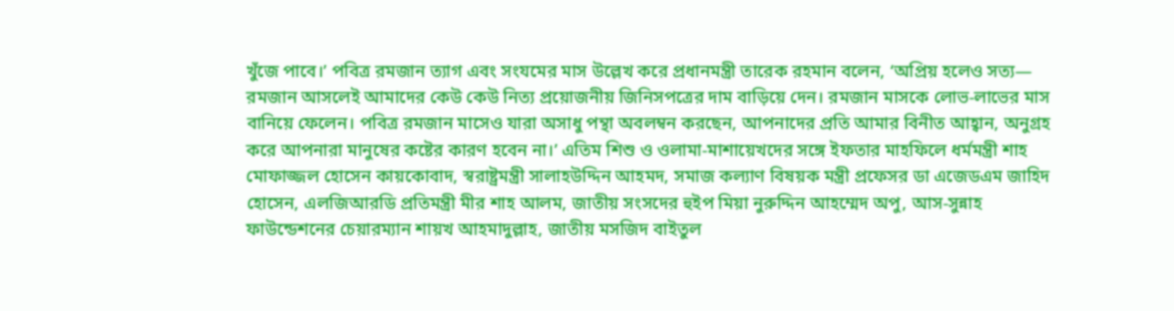খুঁজে পাবে।’ পবিত্র রমজান ত্যাগ এবং সংযমের মাস উল্লেখ করে প্রধানমন্ত্রী তারেক রহমান বলেন, ‘অপ্রিয় হলেও সত্য— রমজান আসলেই আমাদের কেউ কেউ নিত্য প্রয়োজনীয় জিনিসপত্রের দাম বাড়িয়ে দেন। রমজান মাসকে লোভ-লাভের মাস বানিয়ে ফেলেন। পবিত্র রমজান মাসেও যারা অসাধু পন্থা অবলম্বন করছেন, আপনাদের প্রতি আমার বিনীত আহ্বান, অনুগ্রহ করে আপনারা মানুষের কষ্টের কারণ হবেন না।’ এতিম শিশু ও ওলামা-মাশায়েখদের সঙ্গে ইফতার মাহফিলে ধর্মমন্ত্রী শাহ মোফাজ্জল হোসেন কায়কোবাদ, স্বরাষ্ট্রমন্ত্রী সালাহউদ্দিন আহমদ, সমাজ কল্যাণ বিষয়ক মন্ত্রী প্রফেসর ডা এজেডএম জাহিদ হোসেন, এলজিআরডি প্রতিমন্ত্রী মীর শাহ আলম, জাতীয় সংসদের হুইপ মিয়া নুরুদ্দিন আহম্মেদ অপু, আস-সুন্নাহ ফাউন্ডেশনের চেয়ারম্যান শায়খ আহমাদুল্লাহ, জাতীয় মসজিদ বাইতুল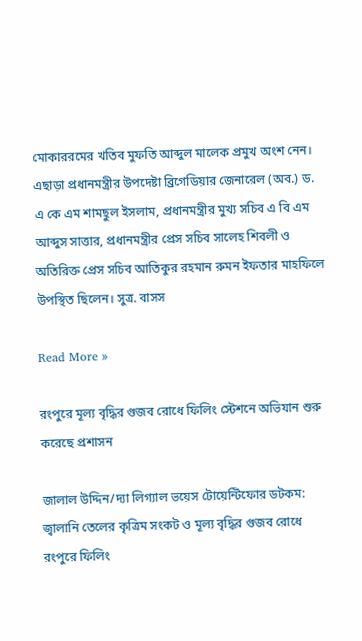মোকাররমের খতিব মুফতি আব্দুল মালেক প্রমুখ অংশ নেন। এছাড়া প্রধানমন্ত্রীর উপদেষ্টা ব্রিগেডিয়ার জেনারেল (অব.) ড. এ কে এম শামছুল ইসলাম, প্রধানমন্ত্রীর মুখ্য সচিব এ বি এম আব্দুস সাত্তার, প্রধানমন্ত্রীর প্রেস সচিব সালেহ শিবলী ও অতিরিক্ত প্রেস সচিব আতিকুর রহমান রুমন ইফতার মাহফিলে উপস্থিত ছিলেন। সুত্র. বাসস

Read More »

রংপুরে মূল্য বৃদ্ধির গুজব রোধে ফিলিং স্টেশনে অভিযান শুরু করেছে প্রশাসন

জালাল উদ্দিন/দ্যা লিগ্যাল ভয়েস টোয়েন্টিফোর ডটকম: জ্বালানি তেলের কৃত্রিম সংকট ও মূল্য বৃদ্ধির গুজব রোধে রংপুরে ফিলিং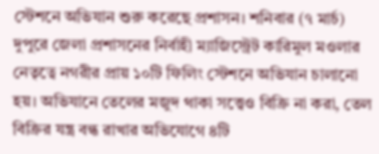স্টেশনে অভিযান শুরু করেছে প্রশাসন। শনিবার (৭ মার্চ) দুপুরে জেলা প্রশাসনের নির্বাহী ম্যাজিস্ট্রেট কারিমুল মওলার নেতৃত্বে নগরীর প্রায় ১০টি ফিলিং স্টেশনে অভিযান চালানো হয়। অভিযানে তেলের মজুদ থাকা সত্ত্বেও বিক্রি না করা, তেল বিক্রির যন্ত্র বন্ধ রাখার অভিযোগে ৪টি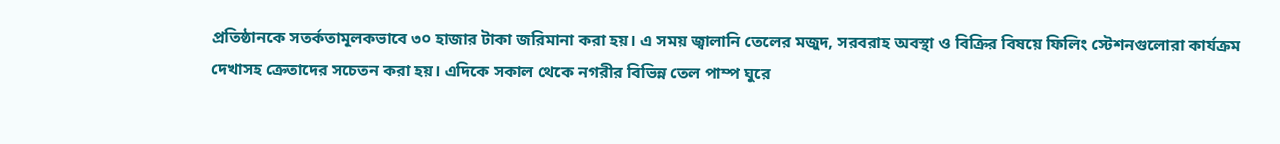প্রতিষ্ঠানকে সতর্কতামূলকভাবে ৩০ হাজার টাকা জরিমানা করা হয়। এ সময় জ্বালানি তেলের মজুদ, সরবরাহ অবস্থা ও বিক্রির বিষয়ে ফিলিং স্টেশনগুলোরা কার্যক্রম দেখাসহ ক্রেতাদের সচেতন করা হয়। এদিকে সকাল থেকে নগরীর বিভিন্ন তেল পাম্প ঘুরে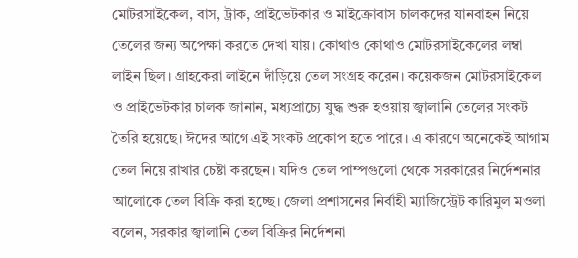মোটরসাইকেল, বাস, ট্রাক, প্রাইভেটকার ও মাইক্রোবাস চালকদের যানবাহন নিয়ে তেলের জন্য অপেক্ষা করতে দেখা যায়। কোথাও কোথাও মোটরসাইকেলের লম্বা লাইন ছিল। গ্রাহকেরা লাইনে দাঁড়িয়ে তেল সংগ্রহ করেন। কয়েকজন মোটরসাইকেল ও প্রাইভেটকার চালক জানান, মধ্যপ্রাচ্যে যুদ্ধ শুরু হওয়ায় জ্বালানি তেলের সংকট তৈরি হয়েছে। ঈদের আগে এই সংকট প্রকোপ হতে পারে। এ কারণে অনেকেই আগাম তেল নিয়ে রাখার চেষ্টা করছেন। যদিও তেল পাম্পগুলো থেকে সরকারের নির্দেশনার আলোকে তেল বিক্রি করা হচ্ছে। জেলা প্রশাসনের নির্বাহী ম্যাজিস্ট্রেট কারিমুল মওলা বলেন, সরকার জ্বালানি তেল বিক্রির নির্দেশনা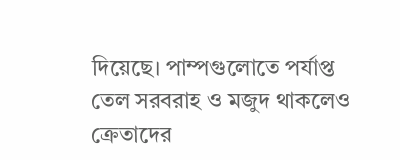দিয়েছে। পাম্পগুলোতে পর্যাপ্ত তেল সরবরাহ ও মজুদ থাকলেও ক্রেতাদের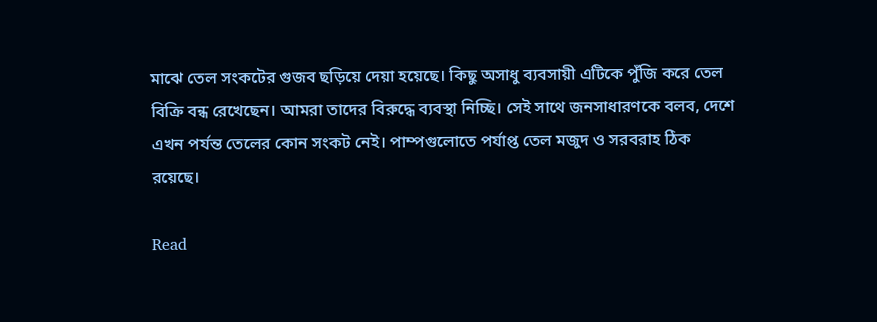মাঝে তেল সংকটের গুজব ছড়িয়ে দেয়া হয়েছে। কিছু অসাধু ব্যবসায়ী এটিকে পুঁজি করে তেল বিক্রি বন্ধ রেখেছেন। আমরা তাদের বিরুদ্ধে ব্যবস্থা নিচ্ছি। সেই সাথে জনসাধারণকে বলব, দেশে এখন পর্যন্ত তেলের কোন সংকট নেই। পাম্পগুলোতে পর্যাপ্ত তেল মজুদ ও সরবরাহ ঠিক রয়েছে।

Read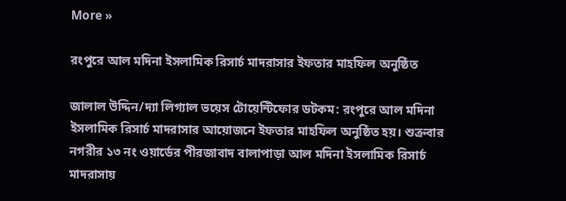More »

রংপুরে আল মদিনা ইসলামিক রিসার্চ মাদরাসার ইফতার মাহফিল অনুষ্ঠিত

জালাল উদ্দিন/দ্যা লিগ্যাল ভয়েস টোয়েন্টিফোর ডটকম: রংপুরে আল মদিনা ইসলামিক রিসার্চ মাদরাসার আয়োজনে ইফতার মাহফিল অনুষ্ঠিত হয়। শুক্রবার নগরীর ১৩ নং ওয়ার্ডের পীরজাবাদ বালাপাড়া আল মদিনা ইসলামিক রিসার্চ মাদরাসায়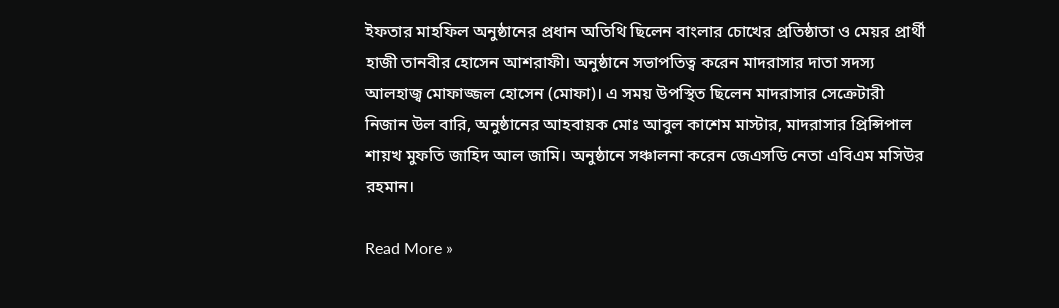ইফতার মাহফিল অনুষ্ঠানের প্রধান অতিথি ছিলেন বাংলার চোখের প্রতিষ্ঠাতা ও মেয়র প্রার্থী হাজী তানবীর হোসেন আশরাফী। অনুষ্ঠানে সভাপতিত্ব করেন মাদরাসার দাতা সদস্য আলহাজ্ব মোফাজ্জল হোসেন (মোফা)। এ সময় উপস্থিত ছিলেন মাদরাসার সেক্রেটারী নিজান উল বারি, অনুষ্ঠানের আহবায়ক মোঃ আবুল কাশেম মাস্টার, মাদরাসার প্রিন্সিপাল শায়খ মুফতি জাহিদ আল জামি। অনুষ্ঠানে সঞ্চালনা করেন জেএসডি নেতা এবিএম মসিউর রহমান।

Read More »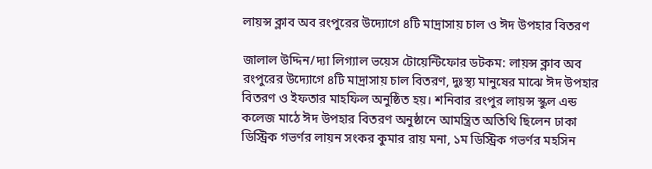লায়ন্স ক্লাব অব রংপুরের উদ্যোগে ৪টি মাদ্রাসায় চাল ও ঈদ উপহার বিতরণ

জালাল উদ্দিন/দ্যা লিগ্যাল ভয়েস টোয়েন্টিফোর ডটকম: লায়ন্স ক্লাব অব রংপুরের উদ্যোগে ৪টি মাদ্রাসায় চাল বিতরণ, দুঃস্থ্য মানুষের মাঝে ঈদ উপহার বিতরণ ও ইফতার মাহফিল অনুষ্ঠিত হয়। শনিবার রংপুর লায়ন্স স্কুল এন্ড কলেজ মাঠে ঈদ উপহার বিতরণ অনুষ্ঠানে আমন্ত্রিত অতিথি ছিলেন ঢাকা ডিস্ট্রিক গভর্ণর লায়ন সংকর কুমার রায় মনা, ১ম ডিস্ট্রিক গভর্ণর মহসিন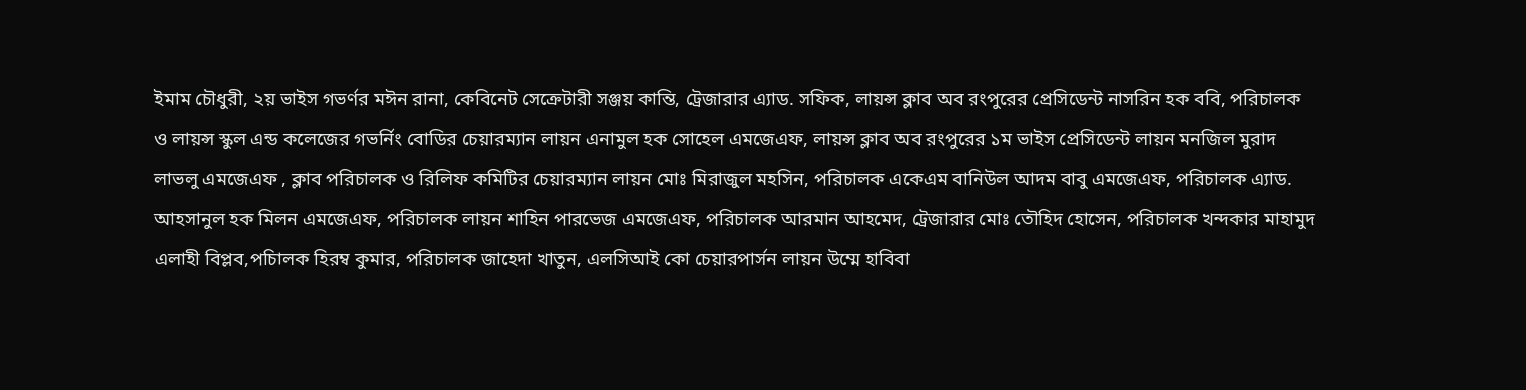ইমাম চৌধুরী, ২য় ভাইস গভর্ণর মঈন রানা, কেবিনেট সেক্রেটারী সঞ্জয় কান্তি, ট্রেজারার এ্যাড. সফিক, লায়ন্স ক্লাব অব রংপুরের প্রেসিডেন্ট নাসরিন হক ববি, পরিচালক ও লায়ন্স স্কুল এন্ড কলেজের গভর্নিং বোডির চেয়ারম্যান লায়ন এনামুল হক সোহেল এমজেএফ, লায়ন্স ক্লাব অব রংপুরের ১ম ভাইস প্রেসিডেন্ট লায়ন মনজিল মুরাদ লাভলু এমজেএফ , ক্লাব পরিচালক ও রিলিফ কমিটির চেয়ারম্যান লায়ন মোঃ মিরাজুল মহসিন, পরিচালক একেএম বানিউল আদম বাবু এমজেএফ, পরিচালক এ্যাড. আহসানুল হক মিলন এমজেএফ, পরিচালক লায়ন শাহিন পারভেজ এমজেএফ, পরিচালক আরমান আহমেদ, ট্রেজারার মোঃ তৌহিদ হোসেন, পরিচালক খন্দকার মাহামুদ এলাহী বিপ্লব,পচিালক হিরম্ব কুমার, পরিচালক জাহেদা খাতুন, এলসিআই কো চেয়ারপার্সন লায়ন উম্মে হাবিবা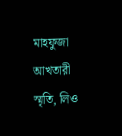মাহফুজা আখতারী স্মৃতি, লিও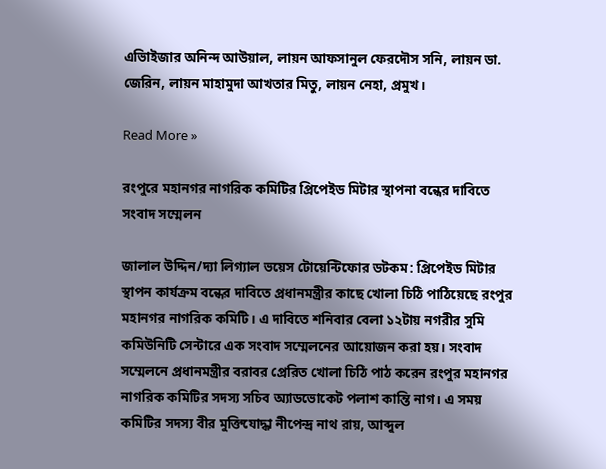এভিাইজার অনিন্দ আউয়াল, লায়ন আফসানুল ফেরদৌস সনি, লায়ন ডা. জেরিন, লায়ন মাহামুদা আখতার মিতু, লায়ন নেহা, প্রমুখ।

Read More »

রংপুরে মহানগর নাগরিক কমিটির প্রিপেইড মিটার স্থাপনা বন্ধের দাবিতে সংবাদ সম্মেলন

জালাল উদ্দিন/দ্যা লিগ্যাল ভয়েস টোয়েন্টিফোর ডটকম: প্রিপেইড মিটার স্থাপন কার্যক্রম বন্ধের দাবিতে প্রধানমন্ত্রীর কাছে খোলা চিঠি পাঠিয়েছে রংপুর মহানগর নাগরিক কমিটি। এ দাবিতে শনিবার বেলা ১২টায় নগরীর সুমি কমিউনিটি সেন্টারে এক সংবাদ সম্মেলনের আয়োজন করা হয়। সংবাদ সম্মেলনে প্রধানমন্ত্রীর বরাবর প্রেরিত খোলা চিঠি পাঠ করেন রংপুর মহানগর নাগরিক কমিটির সদস্য সচিব অ্যাডভোকেট পলাশ কান্তি নাগ। এ সময় কমিটির সদস্য বীর মুক্তিযোদ্ধা নীপেন্দ্র নাথ রায়, আব্দুল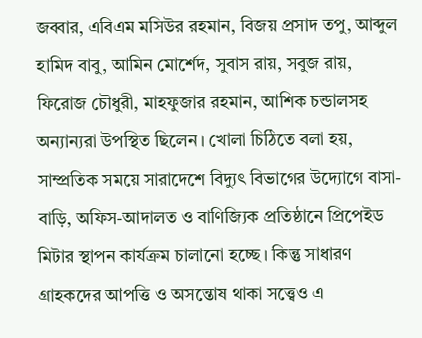জব্বার, এবিএম মসিউর রহমান, বিজয় প্রসাদ তপু, আব্দুল হামিদ বাবু, আমিন মোর্শেদ, সুবাস রায়, সবুজ রায়, ফিরোজ চৌধুরী, মাহফুজার রহমান, আশিক চন্ডালসহ অন্যান্যরা উপস্থিত ছিলেন। খোলা চিঠিতে বলা হয়, সাম্প্রতিক সময়ে সারাদেশে বিদ্যুৎ বিভাগের উদ্যোগে বাসা-বাড়ি, অফিস-আদালত ও বাণিজ্যিক প্রতিষ্ঠানে প্রিপেইড মিটার স্থাপন কার্যক্রম চালানো হচ্ছে। কিন্তু সাধারণ গ্রাহকদের আপত্তি ও অসন্তোষ থাকা সত্ত্বেও এ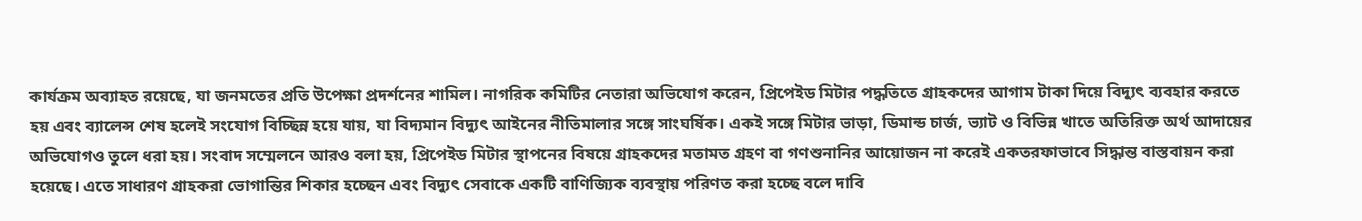কার্যক্রম অব্যাহত রয়েছে, যা জনমতের প্রতি উপেক্ষা প্রদর্শনের শামিল। নাগরিক কমিটির নেতারা অভিযোগ করেন, প্রিপেইড মিটার পদ্ধতিতে গ্রাহকদের আগাম টাকা দিয়ে বিদ্যুৎ ব্যবহার করতে হয় এবং ব্যালেন্স শেষ হলেই সংযোগ বিচ্ছিন্ন হয়ে যায়, যা বিদ্যমান বিদ্যুৎ আইনের নীতিমালার সঙ্গে সাংঘর্ষিক। একই সঙ্গে মিটার ভাড়া, ডিমান্ড চার্জ, ভ্যাট ও বিভিন্ন খাতে অতিরিক্ত অর্থ আদায়ের অভিযোগও তুলে ধরা হয়। সংবাদ সম্মেলনে আরও বলা হয়, প্রিপেইড মিটার স্থাপনের বিষয়ে গ্রাহকদের মতামত গ্রহণ বা গণশুনানির আয়োজন না করেই একতরফাভাবে সিদ্ধান্ত বাস্তবায়ন করা হয়েছে। এতে সাধারণ গ্রাহকরা ভোগান্তির শিকার হচ্ছেন এবং বিদ্যুৎ সেবাকে একটি বাণিজ্যিক ব্যবস্থায় পরিণত করা হচ্ছে বলে দাবি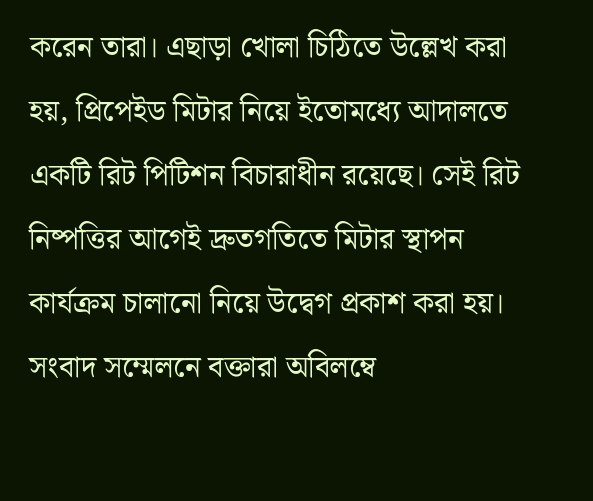করেন তারা। এছাড়া খোলা চিঠিতে উল্লেখ করা হয়, প্রিপেইড মিটার নিয়ে ইতোমধ্যে আদালতে একটি রিট পিটিশন বিচারাধীন রয়েছে। সেই রিট নিষ্পত্তির আগেই দ্রুতগতিতে মিটার স্থাপন কার্যক্রম চালানো নিয়ে উদ্বেগ প্রকাশ করা হয়। সংবাদ সম্মেলনে বক্তারা অবিলম্বে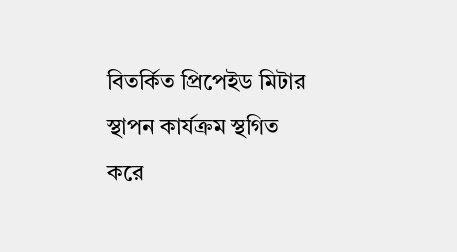বিতর্কিত প্রিপেইড মিটার স্থাপন কার্যক্রম স্থগিত করে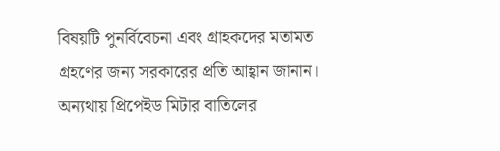বিষয়টি পুনর্বিবেচনা এবং গ্রাহকদের মতামত গ্রহণের জন্য সরকারের প্রতি আহ্বান জানান। অন্যথায় প্রিপেইড মিটার বাতিলের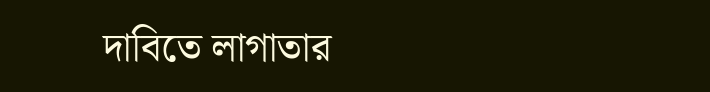দাবিতে লাগাতার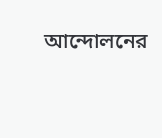আন্দোলনের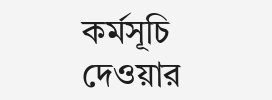কর্মসূচি দেওয়ার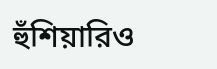হুঁশিয়ারিও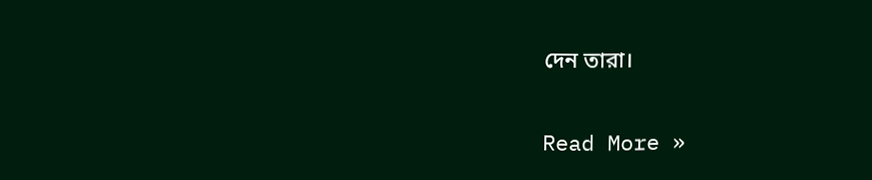দেন তারা।

Read More »